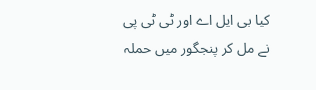کیا بی ایل اے اور ٹی ٹی پی نے مل کر پنجگور میں حملہ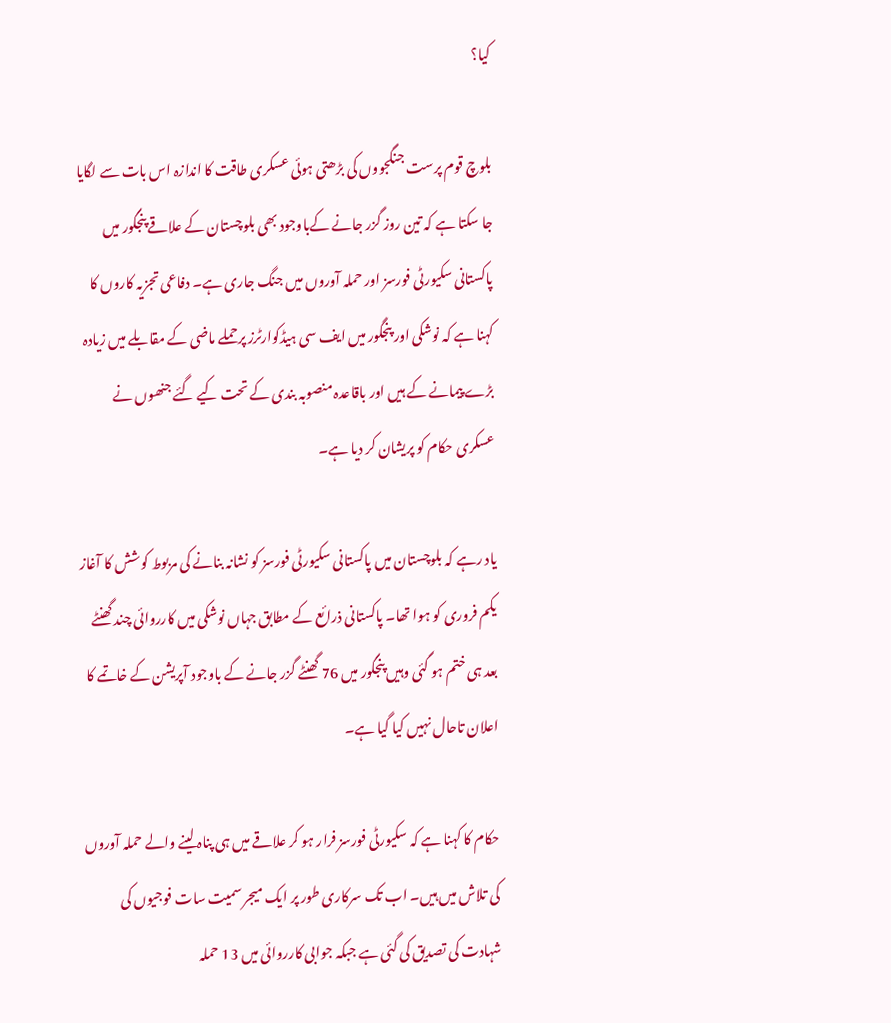کیا؟

بلوچ قوم پرست جنگجووں کی بڑھتی ہوئی عسکری طاقت کا اندازہ اس بات سے لگایا جا سکتا ہے کہ تین روز گزر جانے کےباوجود بھی بلوچستان کے علاقے پنجگور میں پاکستانی سکیورٹی فورسز اور حملہ آوروں میں جنگ جاری ہے۔ دفاعی تجزیہ کاروں کا کہنا ہے کہ نوشکی اور پنجگور میں ایف سی ہیڈکوارٹرز پرحملے ماضی کے مقابلے میں زیادہ بڑے پیمانے کے ہیں اور باقاعدہ منصوبہ بندی کے تحت کیے گئے جنھوں نے عسکری حکام کو پریشان کر دیا ہے۔

یاد رہے کہ بلوچستان میں پاکستانی سکیورٹی فورسز کو نشانہ بنانے کی مربوط کوشش کا آغاز یکم فروری کو ہوا تھا۔ پاکستانی ذرائع کے مطابق جہاں نوشکی میں کارروائی چند گھنٹے بعد ہی ختم ہو گئی وہیں پنجگور میں 76 گھنٹے گزر جانے کے باوجود آپریشن کے خاتمے کا اعلان تاحال نہیں کیا گیا ہے۔

حکام کا کہنا ہے کہ سکیورٹی فورسز فرار ہو کر علاقے میں ہی پناہ لینے والے حملہ آوروں کی تلاش میں ہیں۔ اب تک سرکاری طور پر ایک میجر سمیت سات فوجیوں کی شہادت کی تصدیق کی گئی ہے جبکہ جوابی کارروائی میں 13 حملہ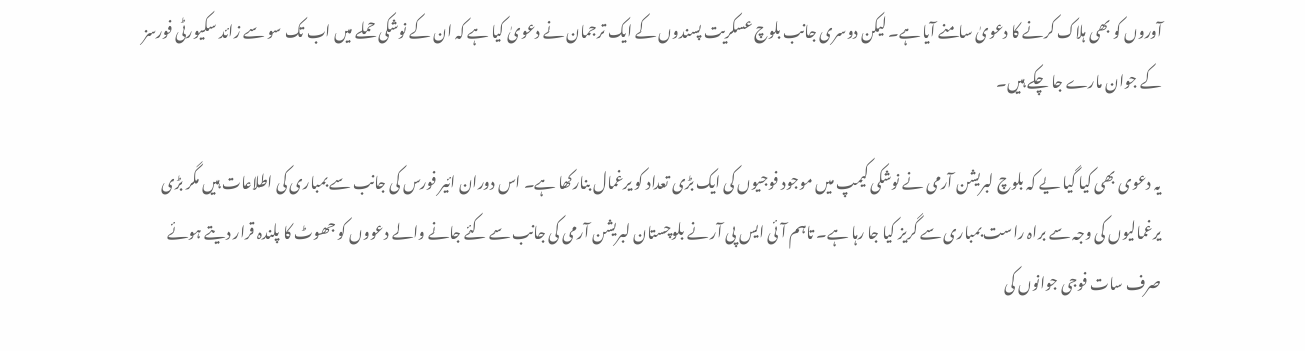آوروں کو بھی ہلاک کرنے کا دعویٰ سامنے آیا ہے۔ لیکن دوسری جانب بلوچ عسکریت پسندوں کے ایک ترجمان نے دعویٰ کیا ہے کہ ان کے نوشکی حملے میں اب تک سو سے زائد سکیورٹی فورسز کے جوان مارے جا چکے ہیں۔

یہ دعوی بھی کیا گیا یے کہ بلوچ لبریشن آرمی نے نوشکی کیمپ میں موجود فوجیوں کی ایک بڑی تعداد کو یرغمال بنارکھا ہے۔ اس دوران ائیر فورس کی جانب سے بمباری کی اطلاعات ہیں مگر بڑی یرغمالیوں کی وجہ سے براہ راست بمباری سے گریز کیا جا رہا ہے۔ تاہم آئی ایس پی آر نے بلوچستان لبریشن آرمی کی جانب سے کئے جانے والے دعووں کو جھوٹ کا پلندہ قرار دیتے ہوئے صرف سات فوجی جوانوں کی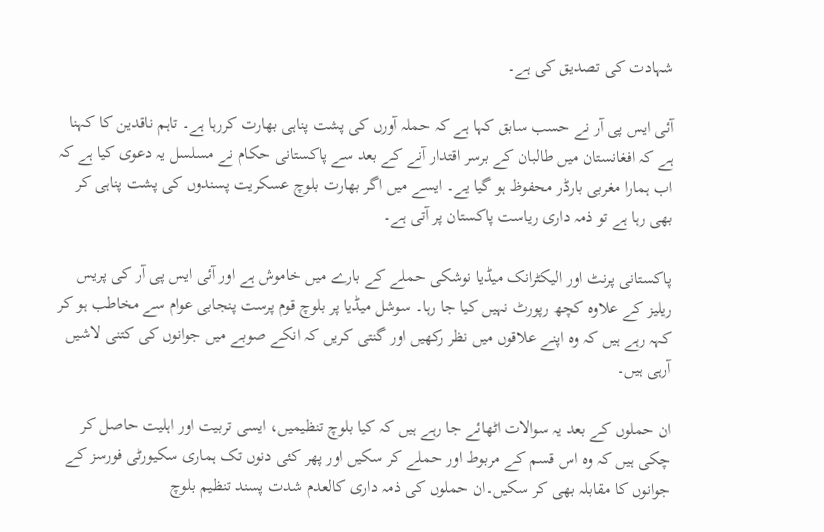شہادت کی تصدیق کی ہے۔

آئی ایس پی آر نے حسب سابق کہا ہے کہ حملہ آورں کی پشت پناہی بھارت کررہا ہے۔ تاہم ناقدین کا کہنا ہے کہ افغانستان میں طالبان کے برسر اقتدار آنے کے بعد سے پاکستانی حکام نے مسلسل یہ دعوی کیا ہے کہ اب ہمارا مغربی بارڈر محفوظ ہو گیا یے۔ ایسے میں اگر بھارت بلوچ عسکریت پسندوں کی پشت پناہی کر بھی رہا ہے تو ذمہ داری ریاست پاکستان پر آتی ہے۔

پاکستانی پرنٹ اور الیکٹرانک میڈیا نوشکی حملے کے بارے میں خاموش ہے اور آئی ایس پی آر کی پریس ریلیز کے علاوہ کچھ رپورٹ نہیں کیا جا رہا۔ سوشل میڈیا پر بلوچ قوم پرست پنجابی عوام سے مخاطب ہو کر کہہ رہے ہیں کہ وہ اپنے علاقوں میں نظر رکھیں اور گنتی کریں کہ انکے صوبے میں جوانوں کی کتنی لاشیں آرہی ہیں۔

ان حملوں کے بعد یہ سوالات اٹھائے جا رہے ہیں کہ کیا بلوچ تنظیمیں، ایسی تربیت اور اہلیت حاصل کر چکی ہیں کہ وہ اس قسم کے مربوط اور حملے کر سکیں اور پھر کئی دنوں تک ہماری سکیورٹی فورسز کے جوانوں کا مقابلہ بھی کر سکیں۔ان حملوں کی ذمہ داری کالعدم شدت پسند تنظیم بلوچ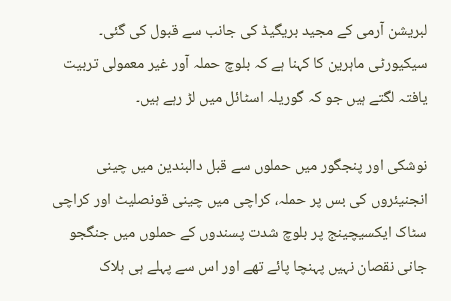لبریشن آرمی کے مجید بریگیڈ کی جانب سے قبول کی گئی۔ سیکیورٹی ماہرین کا کہنا ہے کہ بلوچ حملہ آور غیر معمولی تربیت یافتہ لگتے ہیں جو کہ گوریلہ اسٹائل میں لڑ رہے ہیں۔

نوشکی اور پنجگور میں حملوں سے قبل دالبندین میں چینی انجنیئروں کی بس پر حملہ، کراچی میں چینی قونصلیٹ اور کراچی سٹاک ایکسیچینج پر بلوچ شدت پسندوں کے حملوں میں جنگجو جانی نقصان نہیں پہنچا پائے تھے اور اس سے پہلے ہی ہلاک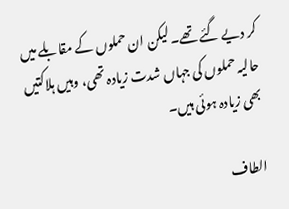کر دیے گئے تھے۔ لیکن ان حملوں کے مقابلے میں حالیہ حملوں کی جہاں شدت زیادہ تھی، وہیں ہلاکتیں بھی زیادہ ہوئی ہیں۔

الطاف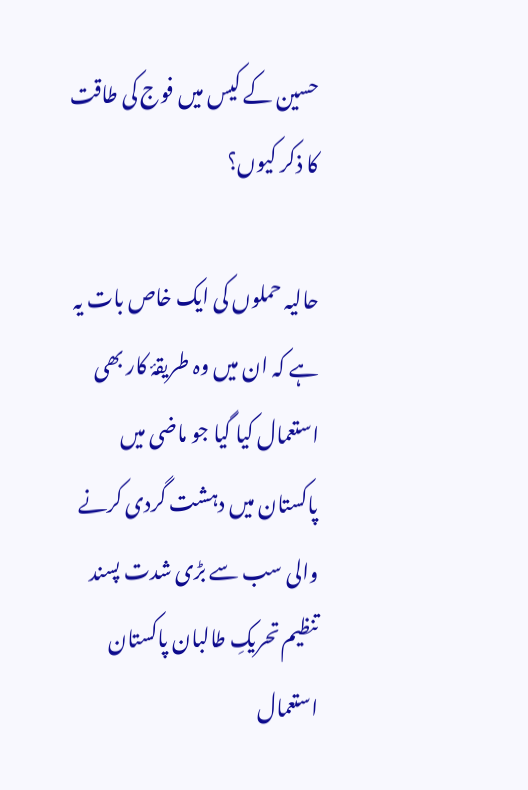حسین کے کیس میں فوج کی طاقت کا ذکر کیوں؟

حالیہ حملوں کی ایک خاص بات یہ ہے کہ ان میں وہ طریقۂ کار بھی استعمال کیا گیا جو ماضی میں پاکستان میں دہشت گردی کرنے والی سب سے بڑی شدت پسند تنظیم تحریکِ طالبان پاکستان استعمال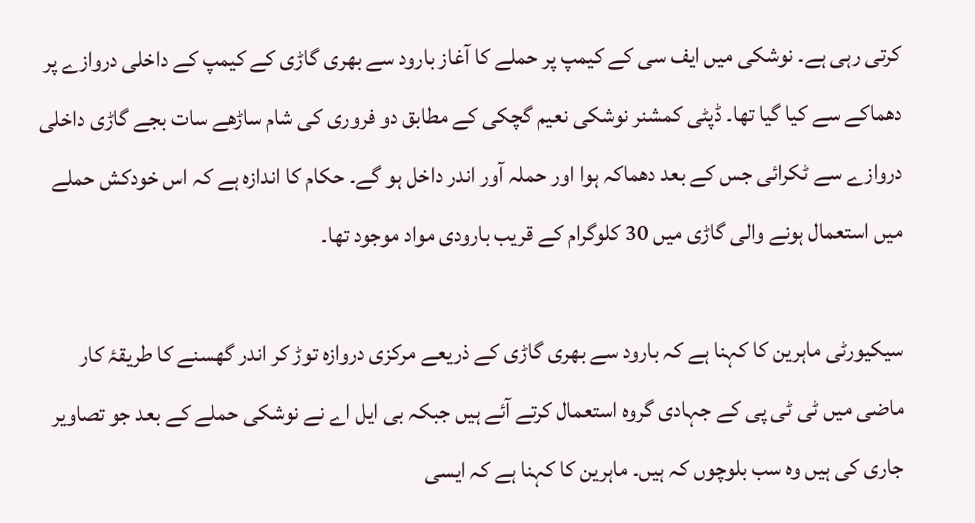کرتی رہی ہے۔ نوشکی میں ایف سی کے کیمپ پر حملے کا آغاز بارود سے بھری گاڑی کے کیمپ کے داخلی دروازے پر دھماکے سے کیا گیا تھا۔ ڈپٹی کمشنر نوشکی نعیم گچکی کے مطابق دو فروری کی شام ساڑھے سات بجے گاڑی داخلی دروازے سے ٹکرائی جس کے بعد دھماکہ ہوا اور حملہ آور اندر داخل ہو گے۔ حکام کا اندازہ ہے کہ اس خودکش حملے میں استعمال ہونے والی گاڑی میں 30 کلوگرام کے قریب بارودی مواد موجود تھا۔

سیکیورٹی ماہرین کا کہنا ہے کہ بارود سے بھری گاڑی کے ذریعے مرکزی دروازہ توڑ کر اندر گھسنے کا طریقۂ کار ماضی میں ٹی ٹی پی کے جہادی گروہ استعمال کرتے آئے ہیں جبکہ بی ایل اے نے نوشکی حملے کے بعد جو تصاویر جاری کی ہیں وہ سب بلوچوں کہ ہیں۔ ماہرین کا کہنا ہے کہ ایسی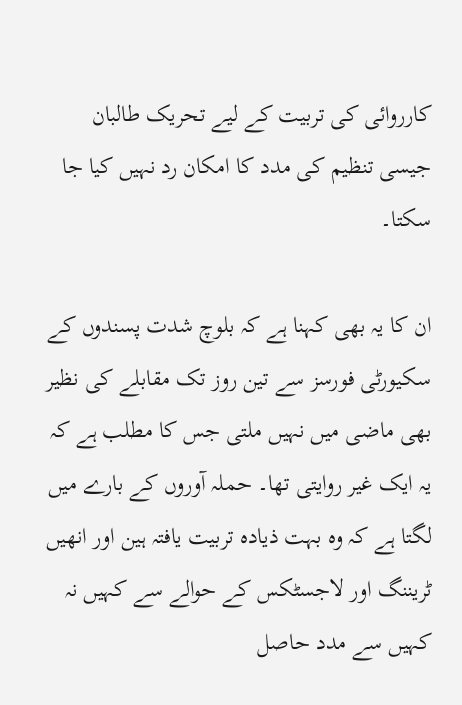کارروائی کی تربیت کے لیے تحریک طالبان جیسی تنظیم کی مدد کا امکان رد نہیں کیا جا سکتا۔

ان کا یہ بھی کہنا ہے کہ بلوچ شدت پسندوں کے سکیورٹی فورسز سے تین روز تک مقابلے کی نظیر بھی ماضی میں نہیں ملتی جس کا مطلب ہے کہ یہ ایک غیر روایتی تھا۔ حملہ آوروں کے بارے میں لگتا ہے کہ وہ بہت ذیادہ تربیت یافتہ ہین اور انھیں ٹریننگ اور لاجسٹکس کے حوالے سے کہیں نہ کہیں سے مدد حاصل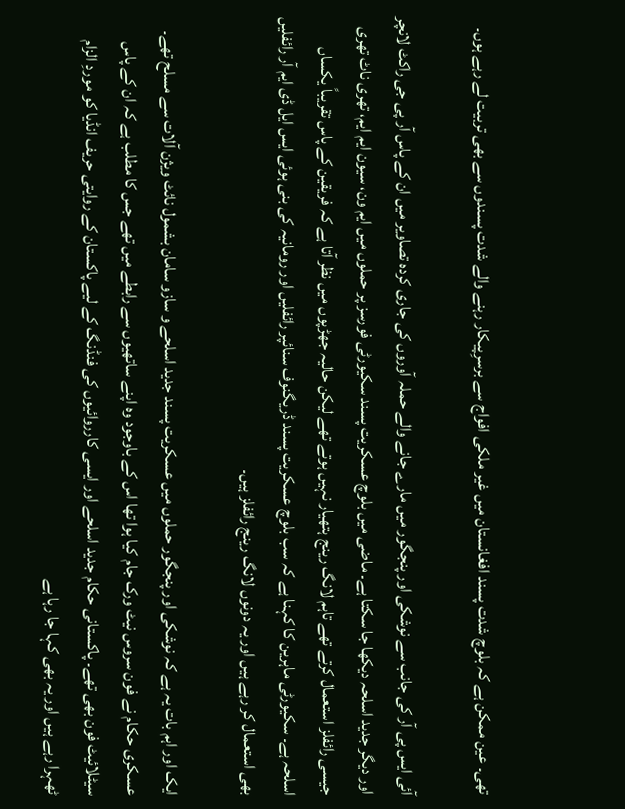تھی۔ عین ممکن ہے کہ بلوچ شدت پسند افغانستان میں غیر ملکی افواج سے برسرِپیکار رہنے والے شدت پسندوں سے بھی تربیت لے رہے ہوں۔

آئی ایس پی آر کی جانب سے نوشکی اور پنجگور میں مارے جانے والے حملہ آوروں کی جاری کردہ تصاویر میں ان کے پاس آر پی جی راکٹ لانچر اور دیگر جدید اسلحہ دیکھا جا سکتا ہے۔ ماضی میں بلوچ عسکریت پسند سکیورٹی فورسز پر حملوں میں ایم ون، سیون ایم ایم، تھری ناٹ تھری جیسی رائفلز استعمال کرتے تھے تاہم لانگ رینج ہتھیار نہیں ہوتے تھے لیکن حالیہ جھڑپوں میں نظر آتا ہے کہ فریقین کے پاس تقریباً یکساں اسلحہ ہے۔ سکیورٹی ماہرین کا کہنا ہے کہ سب بلوچ عسکریت پسند ڈریگنوف سنائپر رائفلیں اور رومانیہ کی بنی ہوئی ایس ایل ڈی ایم آر رائفلیں بھی استعمال کر رہے ہیں اور یہ دونوں لانگ رینج رائفلز ہیں۔

ایک اور اہم بات یہ ہے کہ نوشکی اور پنجگور حملوں میں عسکریت پسند جدید اسلحے و سازو سامان بشمول نائٹ ویژن آلات سے مسلح تھے۔ عسکری حکام نے فون سروس نیٹ ورک جام کیا ہوا تھا اس کے باوجود وہ اپنے ساتھیوں سے رابطے میں تھے جس کا مطلب ہے کہ ان کے پاس سیٹلائیٹ فون بھی تھے۔ پاکستانی حکام جدید اسلحے اور ایسی کارروائیوں کی فنڈنگ کے لیے پاکستان کے روایتی حریف انڈیا کو موردِ الزام ٹھہرا رہے ہیں اور یہ بھی کہا جا رہا ہے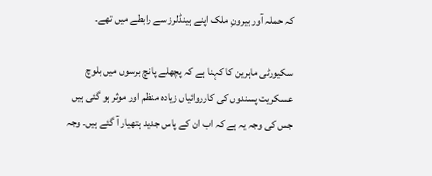کہ حملہ آور بیرونِ ملک اپنے ہینڈلرز سے رابطے میں تھے۔

سکیورٹی ماہرین کا کہنا ہے کہ پچھلے پانچ برسوں میں بلوچ عسکریت پسندوں کی کارروائیاں زیادہ منظم اور موثر ہو گئی ہیں جس کی وجہ یہ ہے کہ اب ان کے پاس جدید ہتھیار آ گئے ہیں۔ وجہ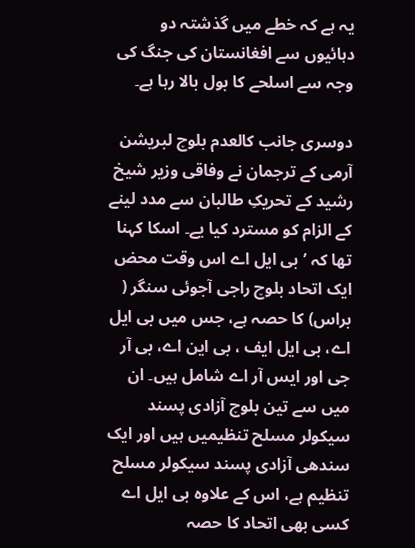یہ ہے کہ خطے میں گذشتہ دو دہائیوں سے افغانستان کی جنگ کی وجہ سے اسلحے کا بول بالا رہا ہے۔

دوسری جانب کالعدم بلوچ لبریشن آرمی کے ترجمان نے وفاقی وزیر شیخ رشید کے تحریکِ طالبان سے مدد لینے کے الزام کو مسترد کیا یے۔ اسکا کہنا تھا کہ ’بی ایل اے اس وقت محض ایک اتحاد بلوچ راجی آجوئی سنگر ( براس) کا حصہ ہے، جس میں بی ایل اے، بی ایل ایف ، بی این اے، بی آر جی اور ایس آر اے شامل ہیں۔ ان میں سے تین بلوچ آزادی پسند سیکولر مسلح تنظیمیں ہیں اور ایک سندھی آزادی پسند سیکولر مسلح تنظیم ہے، اس کے علاوہ بی ایل اے کسی بھی اتحاد کا حصہ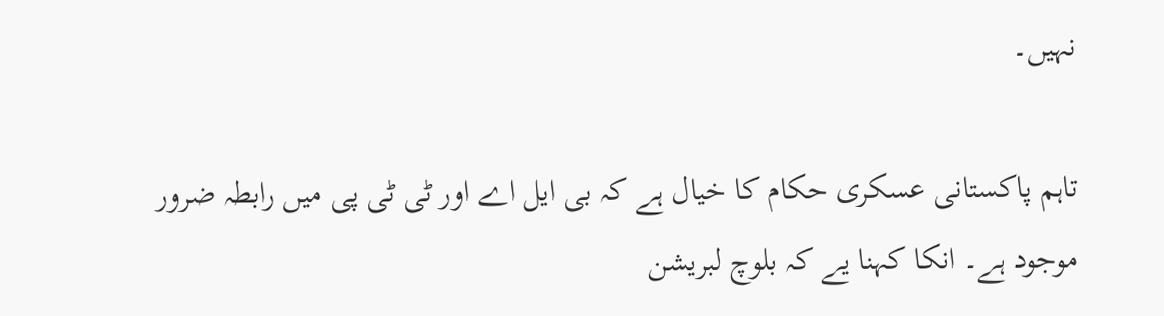نہیں۔

تاہم پاکستانی عسکری حکام کا خیال ہے کہ بی ایل اے اور ٹی ٹی پی میں رابطہ ضرور موجود ہے۔ انکا کہنا یے کہ بلوچ لبریشن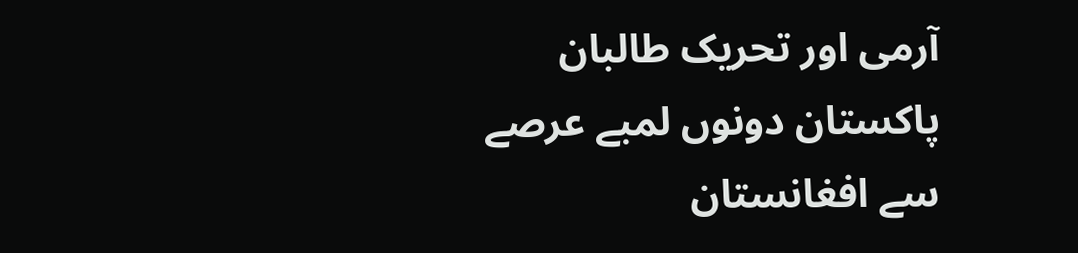آرمی اور تحریک طالبان پاکستان دونوں لمبے عرصے سے افغانستان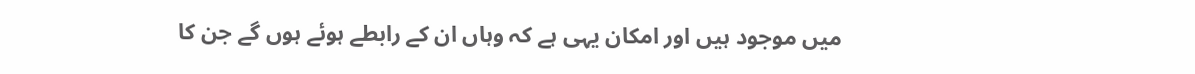میں موجود ہیں اور امکان یہی ہے کہ وہاں ان کے رابطے ہوئے ہوں گے جن کا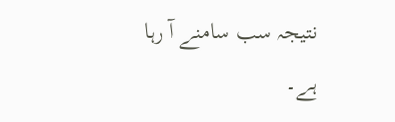نتیجہ سب سامنے آ رہا ہے۔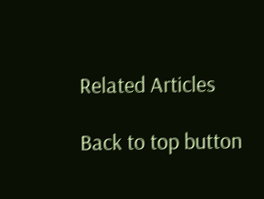Related Articles

Back to top button